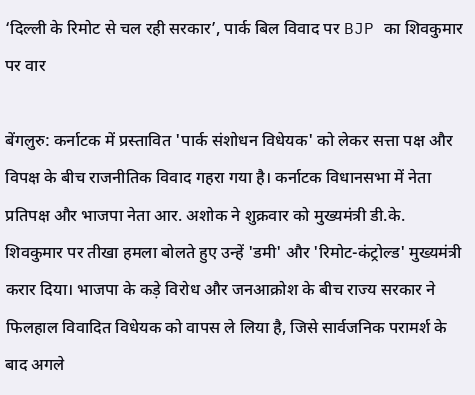‘दिल्ली के रिमोट से चल रही सरकार’, पार्क बिल विवाद पर BJP का शिवकुमार पर वार

बेंगलुरु: कर्नाटक में प्रस्तावित 'पार्क संशोधन विधेयक' को लेकर सत्ता पक्ष और विपक्ष के बीच राजनीतिक विवाद गहरा गया है। कर्नाटक विधानसभा में नेता प्रतिपक्ष और भाजपा नेता आर. अशोक ने शुक्रवार को मुख्यमंत्री डी.के. शिवकुमार पर तीखा हमला बोलते हुए उन्हें 'डमी' और 'रिमोट-कंट्रोल्ड' मुख्यमंत्री करार दिया। भाजपा के कड़े विरोध और जनआक्रोश के बीच राज्य सरकार ने फिलहाल विवादित विधेयक को वापस ले लिया है, जिसे सार्वजनिक परामर्श के बाद अगले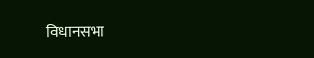विधानसभा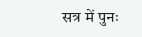सत्र में पुनः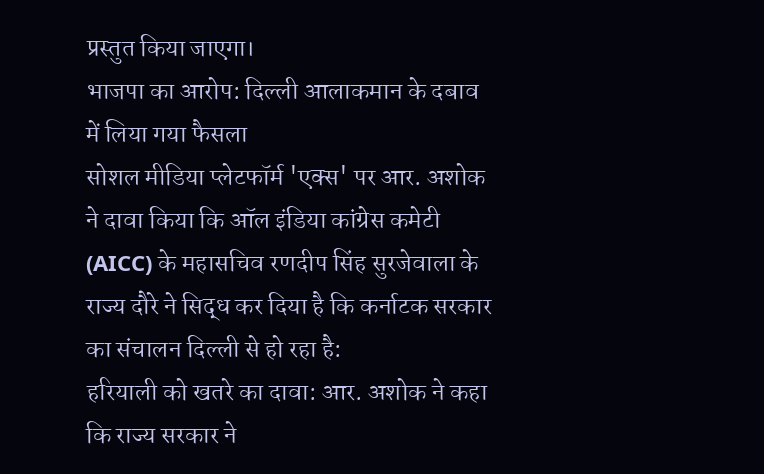प्रस्तुत किया जाएगा।
भाजपा का आरोप: दिल्ली आलाकमान के दबाव में लिया गया फैसला
सोशल मीडिया प्लेटफॉर्म 'एक्स' पर आर. अशोक ने दावा किया कि ऑल इंडिया कांग्रेस कमेटी (AICC) के महासचिव रणदीप सिंह सुरजेवाला के राज्य दौरे ने सिद्ध कर दिया है कि कर्नाटक सरकार का संचालन दिल्ली से हो रहा है:
हरियाली को खतरे का दावा: आर. अशोक ने कहा कि राज्य सरकार ने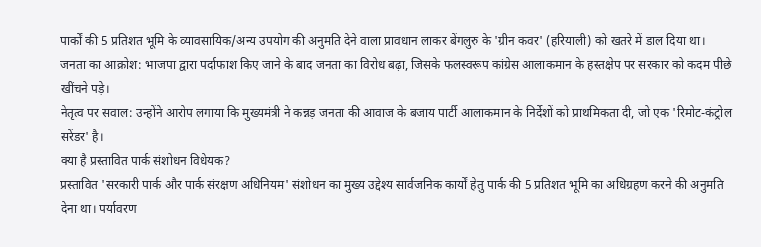पार्कों की 5 प्रतिशत भूमि के व्यावसायिक/अन्य उपयोग की अनुमति देने वाला प्रावधान लाकर बेंगलुरु के 'ग्रीन कवर' (हरियाली) को खतरे में डाल दिया था।
जनता का आक्रोश: भाजपा द्वारा पर्दाफाश किए जाने के बाद जनता का विरोध बढ़ा, जिसके फलस्वरूप कांग्रेस आलाकमान के हस्तक्षेप पर सरकार को कदम पीछे खींचने पड़े।
नेतृत्व पर सवाल: उन्होंने आरोप लगाया कि मुख्यमंत्री ने कन्नड़ जनता की आवाज के बजाय पार्टी आलाकमान के निर्देशों को प्राथमिकता दी, जो एक 'रिमोट-कंट्रोल सरेंडर' है।
क्या है प्रस्तावित पार्क संशोधन विधेयक?
प्रस्तावित 'सरकारी पार्क और पार्क संरक्षण अधिनियम' संशोधन का मुख्य उद्देश्य सार्वजनिक कार्यों हेतु पार्क की 5 प्रतिशत भूमि का अधिग्रहण करने की अनुमति देना था। पर्यावरण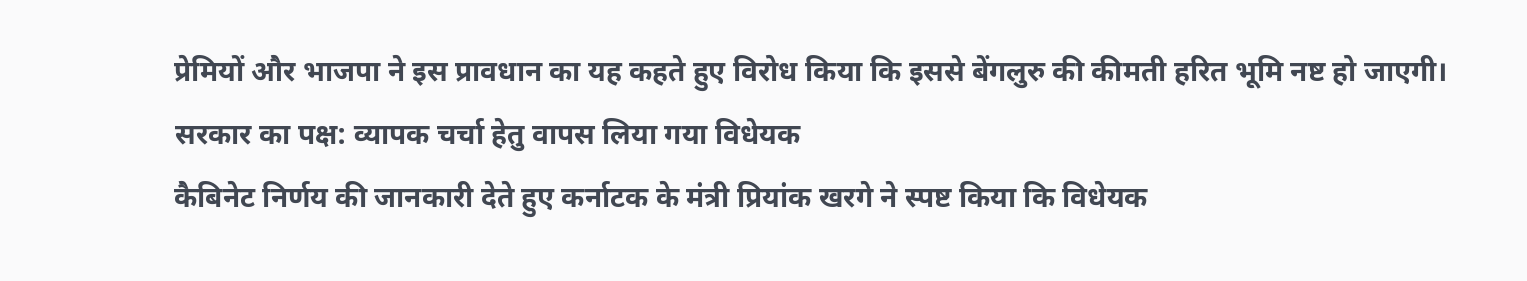प्रेमियों और भाजपा ने इस प्रावधान का यह कहते हुए विरोध किया कि इससे बेंगलुरु की कीमती हरित भूमि नष्ट हो जाएगी।
सरकार का पक्ष: व्यापक चर्चा हेतु वापस लिया गया विधेयक
कैबिनेट निर्णय की जानकारी देते हुए कर्नाटक के मंत्री प्रियांक खरगे ने स्पष्ट किया कि विधेयक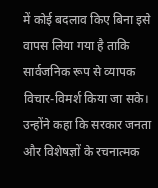में कोई बदलाव किए बिना इसे वापस लिया गया है ताकि सार्वजनिक रूप से व्यापक विचार-विमर्श किया जा सके। उन्होंने कहा कि सरकार जनता और विशेषज्ञों के रचनात्मक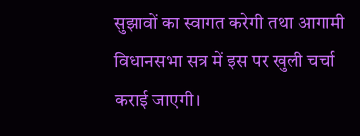सुझावों का स्वागत करेगी तथा आगामी विधानसभा सत्र में इस पर खुली चर्चा कराई जाएगी।